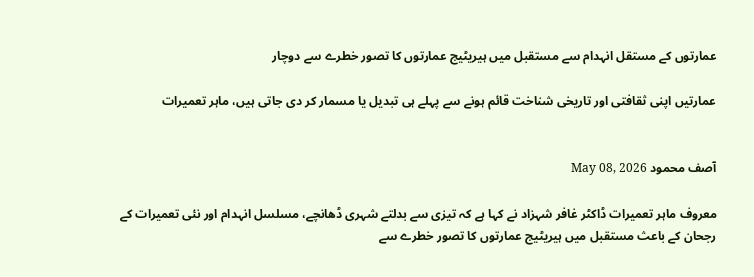عمارتوں کے مستقل انہدام سے مستقبل میں ہیریٹیج عمارتوں کا تصور خطرے سے دوچار

عمارتیں اپنی ثقافتی اور تاریخی شناخت قائم ہونے سے پہلے ہی تبدیل یا مسمار کر دی جاتی ہیں، ماہر تعمیرات


آصف محمود May 08, 2026

معروف ماہر تعمیرات ڈاکٹر غافر شہزاد نے کہا ہے کہ تیزی سے بدلتے شہری ڈھانچے، مسلسل انہدام اور نئی تعمیرات کے رجحان کے باعث مستقبل میں ہیریٹیج عمارتوں کا تصور خطرے سے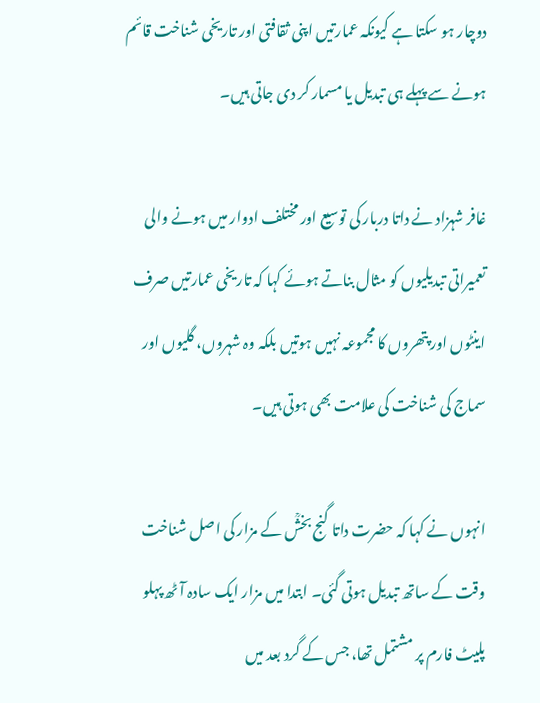دوچار ہو سکتا ہے کیونکہ عمارتیں اپنی ثقافتی اور تاریخی شناخت قائم ہونے سے پہلے ہی تبدیل یا مسمار کر دی جاتی ہیں۔

غافر شہزاد نے داتا دربار کی توسیع اور مختلف ادوار میں ہونے والی تعمیراتی تبدیلیوں کو مثال بناتے ہوئے کہا کہ تاریخی عمارتیں صرف اینٹوں اور پتھروں کا مجموعہ نہیں ہوتیں بلکہ وہ شہروں، گلیوں اور سماج کی شناخت کی علامت بھی ہوتی ہیں۔

انہوں نے کہا کہ حضرت داتا گنج بخشؒ کے مزار کی اصل شناخت وقت کے ساتھ تبدیل ہوتی گئی۔ ابتدا میں مزار ایک سادہ آٹھ پہلو پلیٹ فارم پر مشتمل تھا، جس کے گرد بعد میں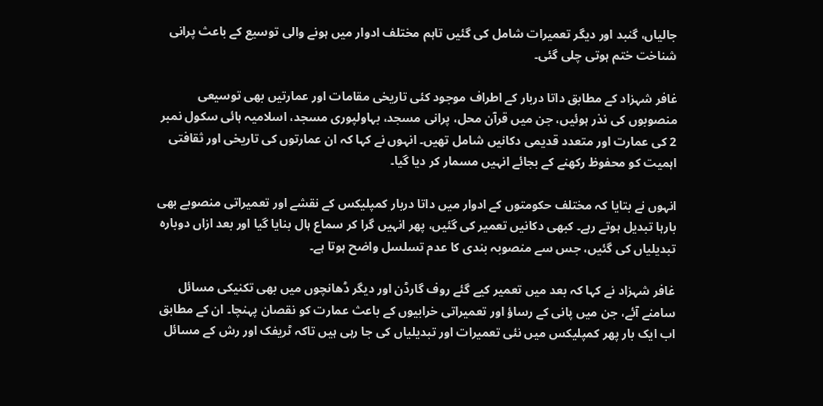جالیاں، گنبد اور دیگر تعمیرات شامل کی گئیں تاہم مختلف ادوار میں ہونے والی توسیع کے باعث پرانی شناخت ختم ہوتی چلی گئی۔

غافر شہزاد کے مطابق داتا دربار کے اطراف موجود کئی تاریخی مقامات اور عمارتیں بھی توسیعی منصوبوں کی نذر ہوئیں، جن میں قرآن محل، پرانی مسجد، بہاولپوری مسجد، اسلامیہ ہائی سکول نمبر 2 کی عمارت اور متعدد قدیمی دکانیں شامل تھیں۔ انہوں نے کہا کہ ان عمارتوں کی تاریخی اور ثقافتی اہمیت کو محفوظ رکھنے کے بجائے انہیں مسمار کر دیا گیا۔

انہوں نے بتایا کہ مختلف حکومتوں کے ادوار میں داتا دربار کمپلیکس کے نقشے اور تعمیراتی منصوبے بھی بارہا تبدیل ہوتے رہے۔ کبھی دکانیں تعمیر کی گئیں، پھر انہیں گرا کر سماع ہال بنایا گیا اور بعد ازاں دوبارہ تبدیلیاں کی گئیں، جس سے منصوبہ بندی کا عدم تسلسل واضح ہوتا ہے۔

غافر شہزاد نے کہا کہ بعد میں تعمیر کیے گئے روف گارڈن اور دیگر ڈھانچوں میں بھی تکنیکی مسائل سامنے آئے، جن میں پانی کے رساؤ اور تعمیراتی خرابیوں کے باعث عمارت کو نقصان پہنچا۔ ان کے مطابق اب ایک بار پھر کمپلیکس میں نئی تعمیرات اور تبدیلیاں کی جا رہی ہیں تاکہ ٹریفک اور رش کے مسائل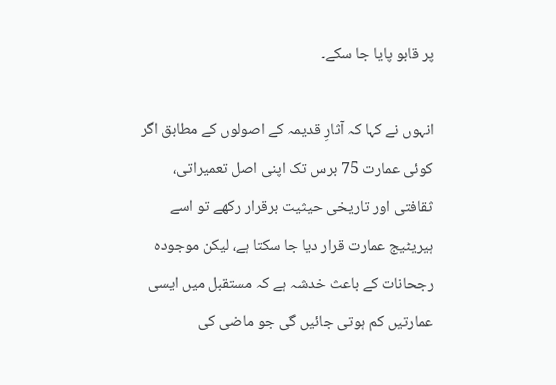پر قابو پایا جا سکے۔

انہوں نے کہا کہ آثارِ قدیمہ کے اصولوں کے مطابق اگر کوئی عمارت 75 برس تک اپنی اصل تعمیراتی، ثقافتی اور تاریخی حیثیت برقرار رکھے تو اسے ہیریٹیج عمارت قرار دیا جا سکتا ہے، لیکن موجودہ رجحانات کے باعث خدشہ ہے کہ مستقبل میں ایسی عمارتیں کم ہوتی جائیں گی جو ماضی کی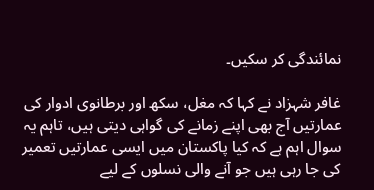نمائندگی کر سکیں۔

غافر شہزاد نے کہا کہ مغل، سکھ اور برطانوی ادوار کی عمارتیں آج بھی اپنے زمانے کی گواہی دیتی ہیں، تاہم یہ سوال اہم ہے کہ کیا پاکستان میں ایسی عمارتیں تعمیر کی جا رہی ہیں جو آنے والی نسلوں کے لیے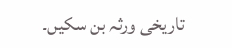تاریخی ورثہ بن سکیں۔